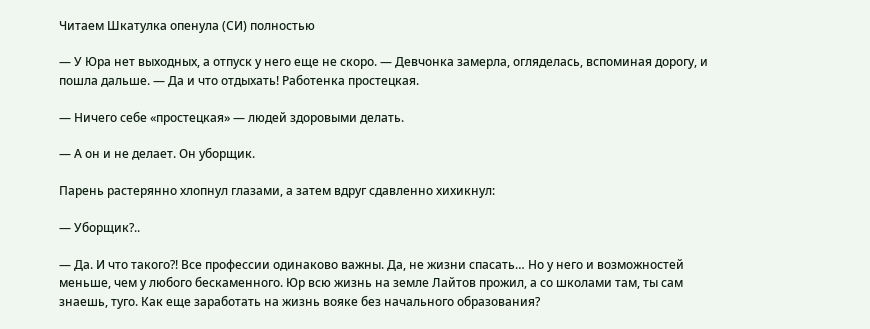Читаем Шкатулка опенула (СИ) полностью

— У Юра нет выходных, а отпуск у него еще не скоро. — Девчонка замерла, огляделась, вспоминая дорогу, и пошла дальше. — Да и что отдыхать! Работенка простецкая.

— Ничего себе «простецкая» — людей здоровыми делать.

— А он и не делает. Он уборщик.

Парень растерянно хлопнул глазами, а затем вдруг сдавленно хихикнул:

— Уборщик?..

— Да. И что такого?! Все профессии одинаково важны. Да, не жизни спасать… Но у него и возможностей меньше, чем у любого бескаменного. Юр всю жизнь на земле Лайтов прожил, а со школами там, ты сам знаешь, туго. Как еще заработать на жизнь вояке без начального образования?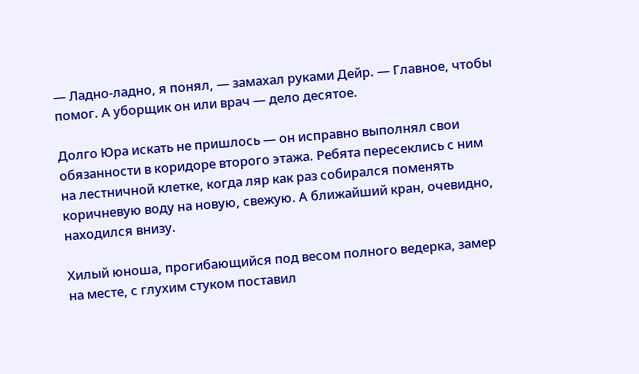— Ладно-ладно, я понял, — замахал руками Дейр. — Главное, чтобы помог. А уборщик он или врач — дело десятое.

Долго Юра искать не пришлось — он исправно выполнял свои обязанности в коридоре второго этажа. Ребята пересеклись с ним на лестничной клетке, когда ляр как раз собирался поменять коричневую воду на новую, свежую. А ближайший кран, очевидно, находился внизу.

Хилый юноша, прогибающийся под весом полного ведерка, замер на месте, с глухим стуком поставил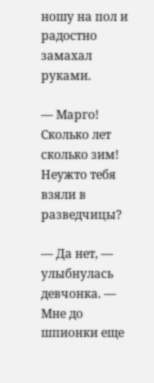ношу на пол и радостно замахал руками.

— Марго! Сколько лет сколько зим! Неужто тебя взяли в разведчицы?

— Да нет, — улыбнулась девчонка. — Мне до шпионки еще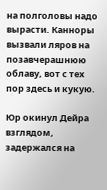на полголовы надо вырасти. Канноры вызвали ляров на позавчерашнюю облаву, вот с тех пор здесь и кукую.

Юр окинул Дейра взглядом, задержался на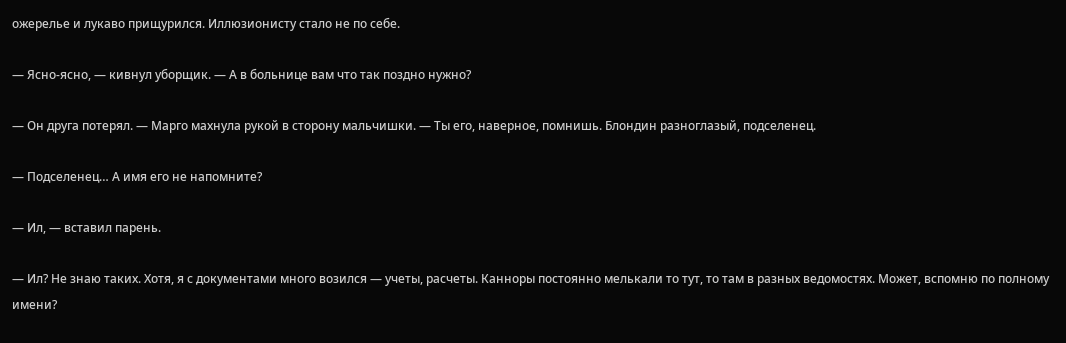ожерелье и лукаво прищурился. Иллюзионисту стало не по себе.

— Ясно-ясно, — кивнул уборщик. — А в больнице вам что так поздно нужно?

— Он друга потерял. — Марго махнула рукой в сторону мальчишки. — Ты его, наверное, помнишь. Блондин разноглазый, подселенец.

— Подселенец… А имя его не напомните?

— Ил, — вставил парень.

— Ил? Не знаю таких. Хотя, я с документами много возился — учеты, расчеты. Канноры постоянно мелькали то тут, то там в разных ведомостях. Может, вспомню по полному имени?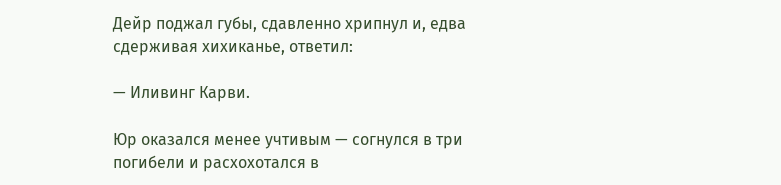Дейр поджал губы, сдавленно хрипнул и, едва сдерживая хихиканье, ответил:

— Иливинг Карви.

Юр оказался менее учтивым — согнулся в три погибели и расхохотался в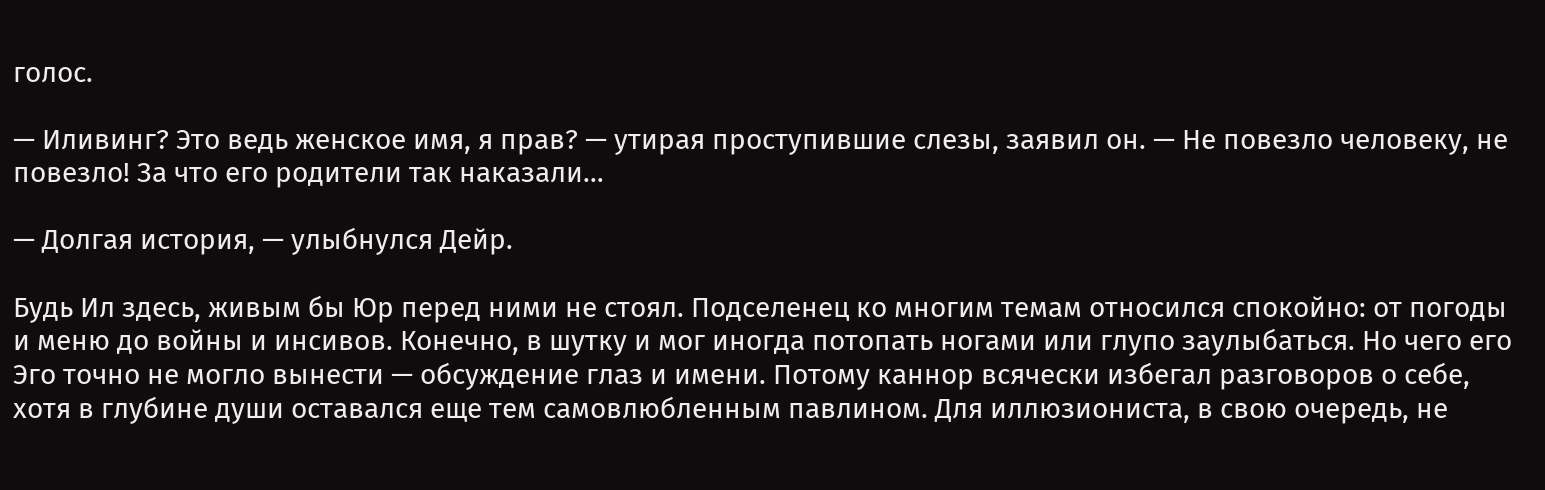голос.

— Иливинг? Это ведь женское имя, я прав? — утирая проступившие слезы, заявил он. — Не повезло человеку, не повезло! За что его родители так наказали…

— Долгая история, — улыбнулся Дейр.

Будь Ил здесь, живым бы Юр перед ними не стоял. Подселенец ко многим темам относился спокойно: от погоды и меню до войны и инсивов. Конечно, в шутку и мог иногда потопать ногами или глупо заулыбаться. Но чего его Эго точно не могло вынести — обсуждение глаз и имени. Потому каннор всячески избегал разговоров о себе, хотя в глубине души оставался еще тем самовлюбленным павлином. Для иллюзиониста, в свою очередь, не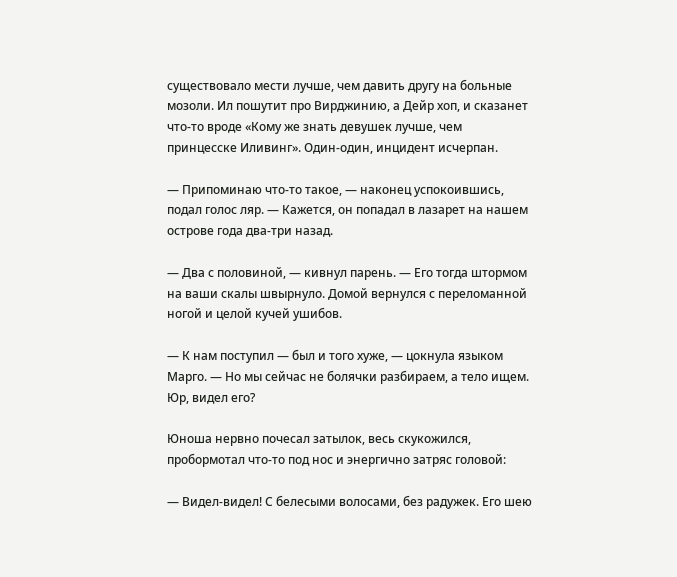существовало мести лучше, чем давить другу на больные мозоли. Ил пошутит про Вирджинию, а Дейр хоп, и сказанет что-то вроде «Кому же знать девушек лучше, чем принцесске Иливинг». Один-один, инцидент исчерпан.

— Припоминаю что-то такое, — наконец успокоившись, подал голос ляр. — Кажется, он попадал в лазарет на нашем острове года два-три назад.

— Два с половиной, — кивнул парень. — Его тогда штормом на ваши скалы швырнуло. Домой вернулся с переломанной ногой и целой кучей ушибов.

— К нам поступил — был и того хуже, — цокнула языком Марго. — Но мы сейчас не болячки разбираем, а тело ищем. Юр, видел его?

Юноша нервно почесал затылок, весь скукожился, пробормотал что-то под нос и энергично затряс головой:

— Видел-видел! С белесыми волосами, без радужек. Его шею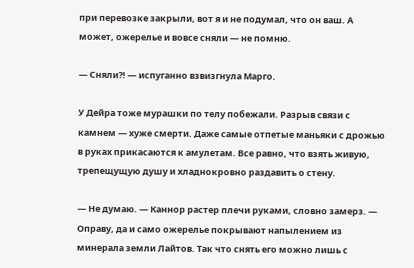при перевозке закрыли, вот я и не подумал, что он ваш. А может, ожерелье и вовсе сняли — не помню.

— Сняли?! — испуганно взвизгнула Марго.

У Дейра тоже мурашки по телу побежали. Разрыв связи с камнем — хуже смерти. Даже самые отпетые маньяки с дрожью в руках прикасаются к амулетам. Все равно, что взять живую, трепещущую душу и хладнокровно раздавить о стену.

— Не думаю. — Каннор растер плечи руками, словно замерз. — Оправу, да и само ожерелье покрывают напылением из минерала земли Лайтов. Так что снять его можно лишь с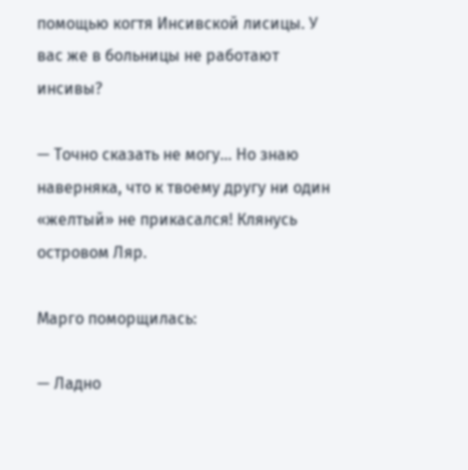помощью когтя Инсивской лисицы. У вас же в больницы не работают инсивы?

— Точно сказать не могу… Но знаю наверняка, что к твоему другу ни один «желтый» не прикасался! Клянусь островом Ляр.

Марго поморщилась:

— Ладно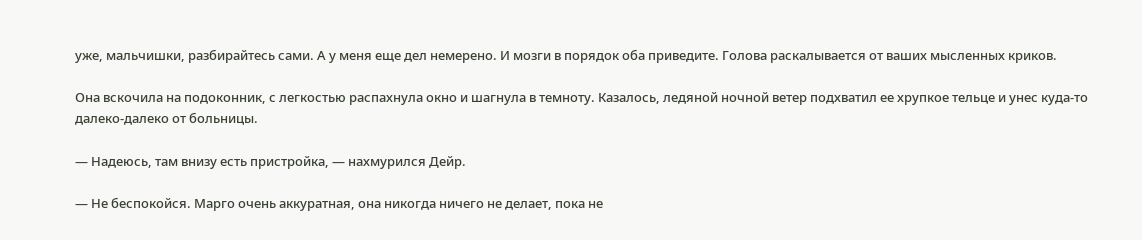уже, мальчишки, разбирайтесь сами. А у меня еще дел немерено. И мозги в порядок оба приведите. Голова раскалывается от ваших мысленных криков.

Она вскочила на подоконник, с легкостью распахнула окно и шагнула в темноту. Казалось, ледяной ночной ветер подхватил ее хрупкое тельце и унес куда-то далеко-далеко от больницы.

— Надеюсь, там внизу есть пристройка, — нахмурился Дейр.

— Не беспокойся. Марго очень аккуратная, она никогда ничего не делает, пока не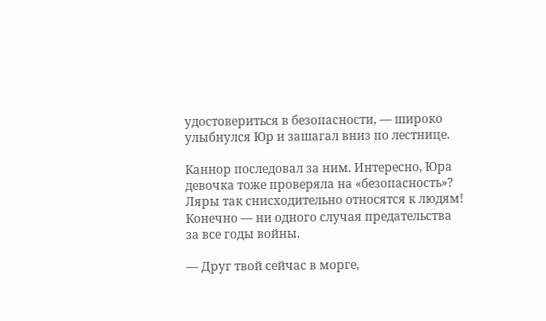удостовериться в безопасности, — широко улыбнулся Юр и зашагал вниз по лестнице.

Каннор последовал за ним. Интересно, Юра девочка тоже проверяла на «безопасность»? Ляры так снисходительно относятся к людям! Конечно — ни одного случая предательства за все годы войны.

— Друг твой сейчас в морге,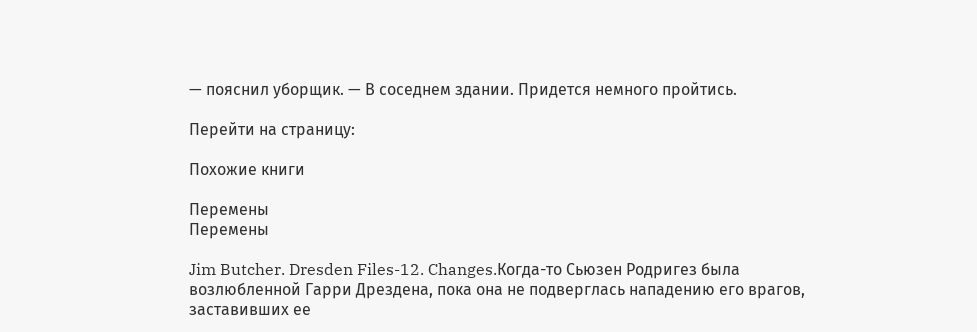— пояснил уборщик. — В соседнем здании. Придется немного пройтись.

Перейти на страницу:

Похожие книги

Перемены
Перемены

Jim Butcher. Dresden Files-12. Changes.Когда-то Сьюзен Родригез была возлюбленной Гарри Дрездена, пока она не подверглась нападению его врагов, заставивших ее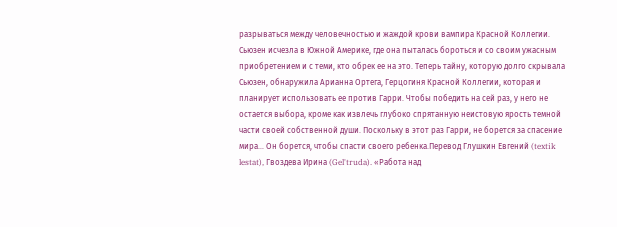разрываться между человечностью и жаждой крови вампира Красной Коллегии. Сьюзен исчезла в Южной Америке, где она пыталась бороться и со своим ужасным приобретением и с теми, кто обрек ее на это. Теперь тайну, которую долго скрывала Сьюзен, обнаружила Арианна Ортега, Герцогиня Красной Коллегии, которая и планирует использовать ее против Гарри. Чтобы победить на сей раз, у него не остается выбора, кроме как извлечь глубоко спрятанную неистовую ярость темной части своей собственной души. Поскольку в этот раз Гарри, не борется за спасение мира… Он борется, чтобы спасти своего ребенка.Перевод Глушкин Евгений (textik lestat), Гвоздева Ирина (Gel'truda). «Работа над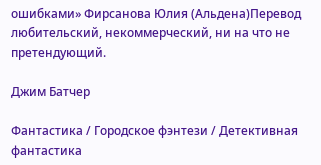ошибками» Фирсанова Юлия (Альдена)Перевод любительский, некоммерческий, ни на что не претендующий.

Джим Батчер

Фантастика / Городское фэнтези / Детективная фантастика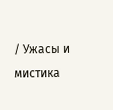/ Ужасы и мистика